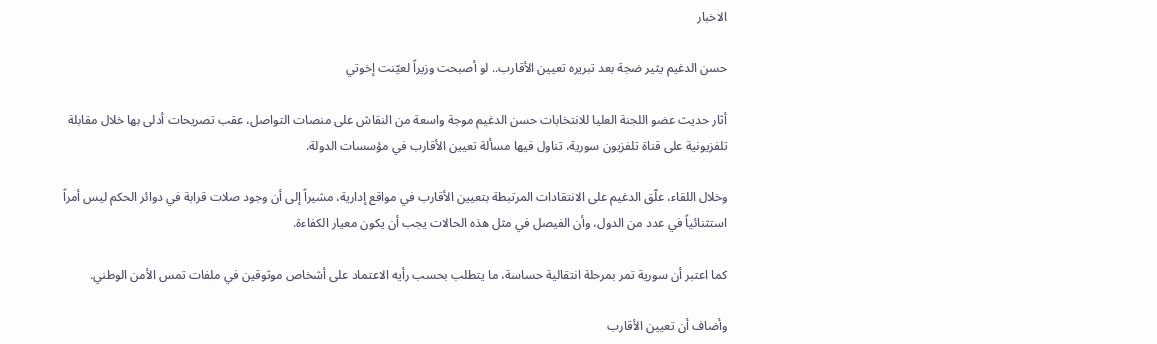الاخبار

حسن الدغيم يثير ضجة بعد تبريره تعيين الأقارب.. لو أصبحت وزيراً لعيّنت إخوتي

أثار حديث عضو اللجنة العليا للانتخابات حسن الدغيم موجة واسعة من النقاش على منصات التواصل، عقب تصريحات أدلى بها خلال مقابلة تلفزيونية على قناة تلفزيون سورية، تناول فيها مسألة تعيين الأقارب في مؤسسات الدولة.

وخلال اللقاء، علّق الدغيم على الانتقادات المرتبطة بتعيين الأقارب في مواقع إدارية، مشيراً إلى أن وجود صلات قرابة في دوائر الحكم ليس أمراً استثنائياً في عدد من الدول، وأن الفيصل في مثل هذه الحالات يجب أن يكون معيار الكفاءة.

كما اعتبر أن سورية تمر بمرحلة انتقالية حساسة، ما يتطلب بحسب رأيه الاعتماد على أشخاص موثوقين في ملفات تمس الأمن الوطني.

وأضاف أن تعيين الأقارب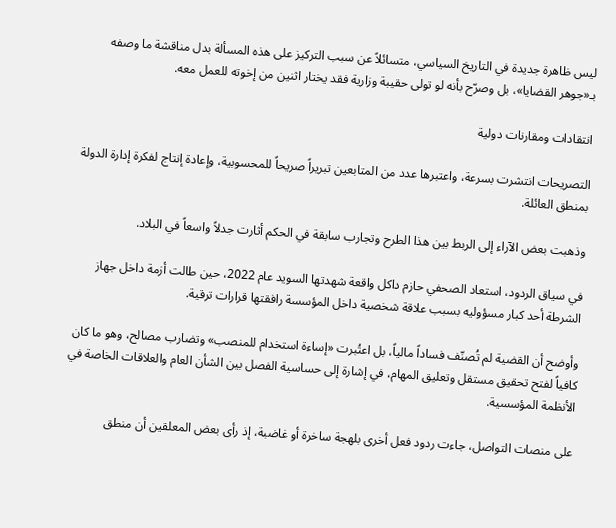ليس ظاهرة جديدة في التاريخ السياسي، متسائلاً عن سبب التركيز على هذه المسألة بدل مناقشة ما وصفه بـ«جوهر القضايا»، بل وصرّح بأنه لو تولى حقيبة وزارية فقد يختار اثنين من إخوته للعمل معه.

انتقادات ومقارنات دولية

التصريحات انتشرت بسرعة، واعتبرها عدد من المتابعين تبريراً صريحاً للمحسوبية، وإعادة إنتاج لفكرة إدارة الدولة بمنطق العائلة.

وذهبت بعض الآراء إلى الربط بين هذا الطرح وتجارب سابقة في الحكم أثارت جدلاً واسعاً في البلاد.

في سياق الردود، استعاد الصحفي حازم داكل واقعة شهدتها السويد عام 2022، حين طالت أزمة داخل جهاز الشرطة أحد كبار مسؤوليه بسبب علاقة شخصية داخل المؤسسة رافقتها قرارات ترقية.

وأوضح أن القضية لم تُصنّف فساداً مالياً، بل اعتُبرت «إساءة استخدام للمنصب» وتضارب مصالح، وهو ما كان كافياً لفتح تحقيق مستقل وتعليق المهام، في إشارة إلى حساسية الفصل بين الشأن العام والعلاقات الخاصة في الأنظمة المؤسسية.

على منصات التواصل، جاءت ردود فعل أخرى بلهجة ساخرة أو غاضبة، إذ رأى بعض المعلقين أن منطق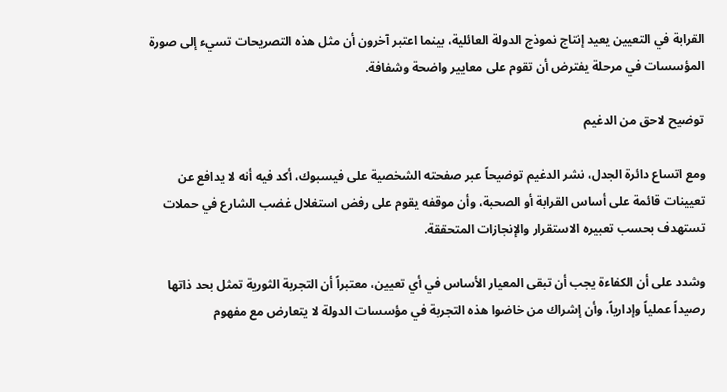القرابة في التعيين يعيد إنتاج نموذج الدولة العائلية، بينما اعتبر آخرون أن مثل هذه التصريحات تسيء إلى صورة المؤسسات في مرحلة يفترض أن تقوم على معايير واضحة وشفافة.

توضيح لاحق من الدغيم

ومع اتساع دائرة الجدل، نشر الدغيم توضيحاً عبر صفحته الشخصية على فيسبوك، أكد فيه أنه لا يدافع عن تعيينات قائمة على أساس القرابة أو الصحبة، وأن موقفه يقوم على رفض استغلال غضب الشارع في حملات تستهدف بحسب تعبيره الاستقرار والإنجازات المتحققة.

وشدد على أن الكفاءة يجب أن تبقى المعيار الأساس في أي تعيين، معتبراً أن التجربة الثورية تمثل بحد ذاتها رصيداً عملياً وإدارياً، وأن إشراك من خاضوا هذه التجربة في مؤسسات الدولة لا يتعارض مع مفهوم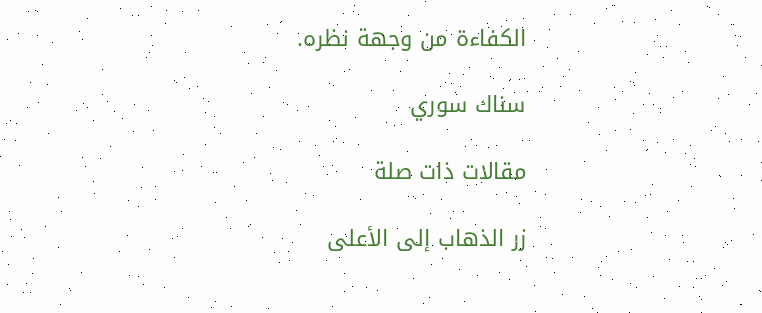الكفاءة من وجهة نظره.

سناك سوري

مقالات ذات صلة

زر الذهاب إلى الأعلى